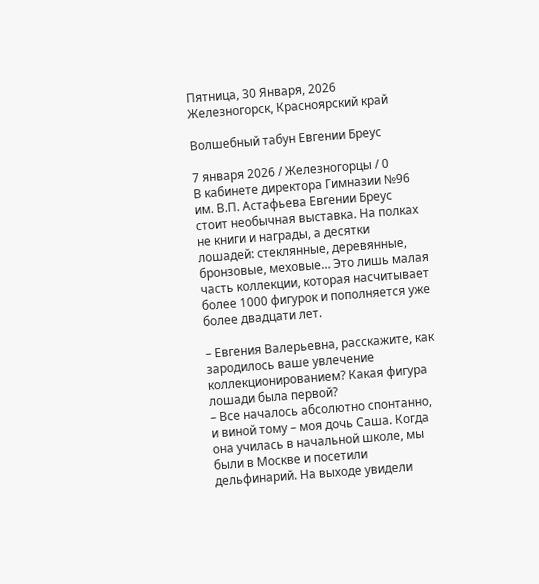Пятница, 30 Января, 2026
Железногорск, Красноярский край

Волшебный табун Евгении Бреус

7 января 2026 / Железногорцы / 0
В кабинете директора Гимназии №96 им. В.П. Астафьева Евгении Бреус стоит необычная выставка. На полках не книги и награды, а десятки лошадей: стеклянные, деревянные, бронзовые, меховые… Это лишь малая часть коллекции, которая насчитывает более 1000 фигурок и пополняется уже более двадцати лет.

– Евгения Валерьевна, расскажите, как зародилось ваше увлечение коллекционированием? Какая фигура лошади была первой?
– Все началось абсолютно спонтанно, и виной тому – моя дочь Саша. Когда она училась в начальной школе, мы были в Москве и посетили дельфинарий. На выходе увидели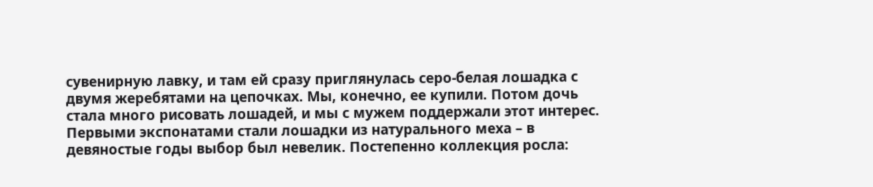сувенирную лавку, и там ей сразу приглянулась серо-белая лошадка с двумя жеребятами на цепочках. Мы, конечно, ее купили. Потом дочь стала много рисовать лошадей, и мы с мужем поддержали этот интерес. Первыми экспонатами стали лошадки из натурального меха – в девяностые годы выбор был невелик. Постепенно коллекция росла: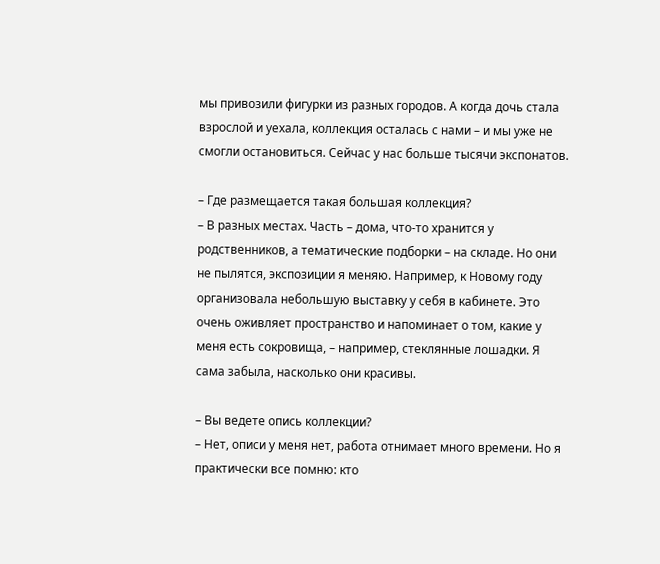мы привозили фигурки из разных городов. А когда дочь стала взрослой и уехала, коллекция осталась с нами – и мы уже не смогли остановиться. Сейчас у нас больше тысячи экспонатов.

– Где размещается такая большая коллекция?
– В разных местах. Часть – дома, что-то хранится у родственников, а тематические подборки – на складе. Но они не пылятся, экспозиции я меняю. Например, к Новому году организовала небольшую выставку у себя в кабинете. Это очень оживляет пространство и напоминает о том, какие у меня есть сокровища, – например, стеклянные лошадки. Я сама забыла, насколько они красивы.

– Вы ведете опись коллекции?
– Нет, описи у меня нет, работа отнимает много времени. Но я практически все помню: кто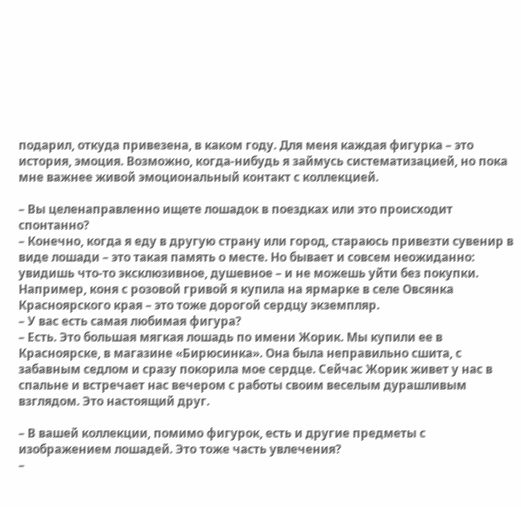подарил, откуда привезена, в каком году. Для меня каждая фигурка – это история, эмоция. Возможно, когда-нибудь я займусь систематизацией, но пока мне важнее живой эмоциональный контакт с коллекцией.

– Вы целенаправленно ищете лошадок в поездках или это происходит спонтанно?
– Конечно, когда я еду в другую страну или город, стараюсь привезти сувенир в виде лошади – это такая память о месте. Но бывает и совсем неожиданно: увидишь что-то эксклюзивное, душевное – и не можешь уйти без покупки. Например, коня с розовой гривой я купила на ярмарке в селе Овсянка Красноярского края – это тоже дорогой сердцу экземпляр.
– У вас есть самая любимая фигура?
– Есть. Это большая мягкая лошадь по имени Жорик. Мы купили ее в Красноярске, в магазине «Бирюсинка». Она была неправильно сшита, с забавным седлом и сразу покорила мое сердце. Сейчас Жорик живет у нас в спальне и встречает нас вечером с работы своим веселым дурашливым взглядом. Это настоящий друг.

– В вашей коллекции, помимо фигурок, есть и другие предметы с изображением лошадей. Это тоже часть увлечения?
–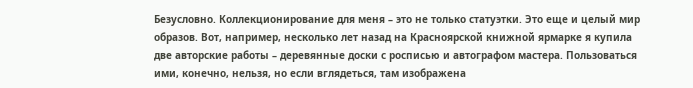Безусловно. Коллекционирование для меня – это не только статуэтки. Это еще и целый мир образов. Вот, например, несколько лет назад на Красноярской книжной ярмарке я купила две авторские работы – деревянные доски с росписью и автографом мастера. Пользоваться ими, конечно, нельзя, но если вглядеться, там изображена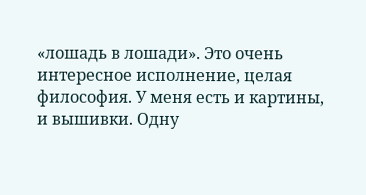«лошадь в лошади». Это очень интересное исполнение, целая философия. У меня есть и картины, и вышивки. Одну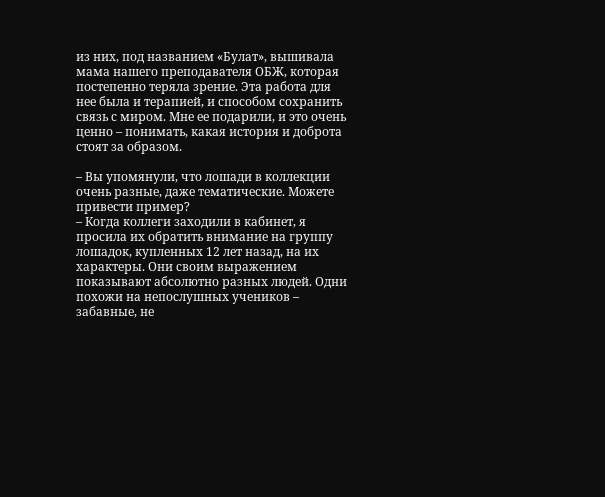из них, под названием «Булат», вышивала мама нашего преподавателя ОБЖ, которая постепенно теряла зрение. Эта работа для нее была и терапией, и способом сохранить связь с миром. Мне ее подарили, и это очень ценно – понимать, какая история и доброта стоят за образом.

– Вы упомянули, что лошади в коллекции очень разные, даже тематические. Можете привести пример?
– Когда коллеги заходили в кабинет, я просила их обратить внимание на группу лошадок, купленных 12 лет назад, на их характеры. Они своим выражением показывают абсолютно разных людей. Одни похожи на непослушных учеников – забавные, не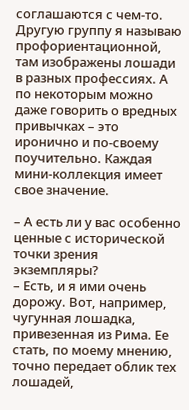соглашаются с чем-то. Другую группу я называю профориентационной, там изображены лошади в разных профессиях. А по некоторым можно даже говорить о вредных привычках – это иронично и по-своему поучительно. Каждая мини-коллекция имеет свое значение.

– А есть ли у вас особенно ценные с исторической точки зрения экземпляры?
– Есть, и я ими очень дорожу. Вот, например, чугунная лошадка, привезенная из Рима. Ее стать, по моему мнению, точно передает облик тех лошадей,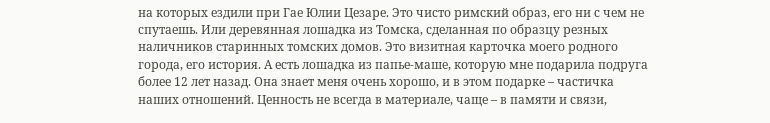на которых ездили при Гае Юлии Цезаре. Это чисто римский образ, его ни с чем не спутаешь. Или деревянная лошадка из Томска, сделанная по образцу резных наличников старинных томских домов. Это визитная карточка моего родного города, его история. А есть лошадка из папье-маше, которую мне подарила подруга более 12 лет назад. Она знает меня очень хорошо, и в этом подарке – частичка наших отношений. Ценность не всегда в материале, чаще – в памяти и связи,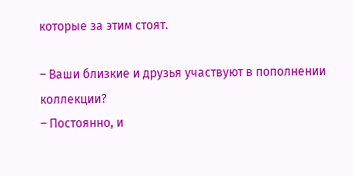которые за этим стоят.

– Ваши близкие и друзья участвуют в пополнении коллекции?
– Постоянно, и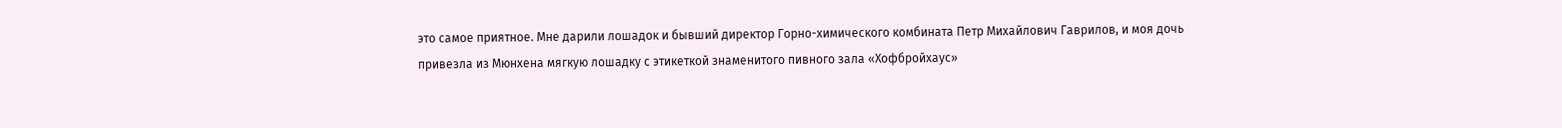это самое приятное. Мне дарили лошадок и бывший директор Горно-химического комбината Петр Михайлович Гаврилов, и моя дочь привезла из Мюнхена мягкую лошадку с этикеткой знаменитого пивного зала «Хофбройхаус»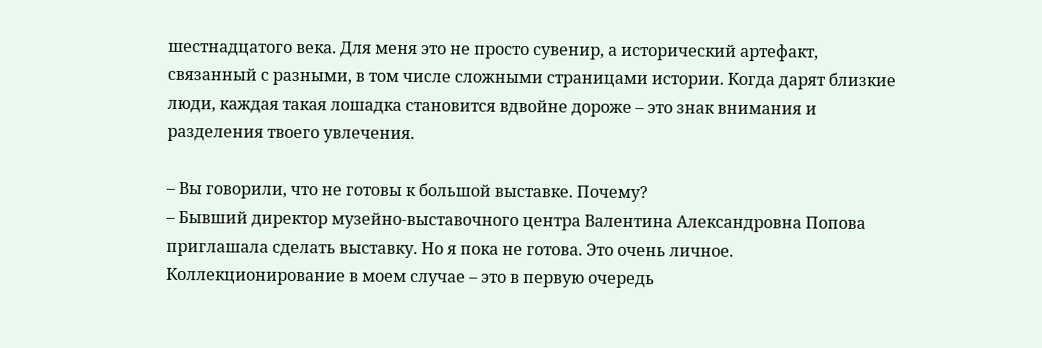шестнадцатого века. Для меня это не просто сувенир, а исторический артефакт, связанный с разными, в том числе сложными страницами истории. Когда дарят близкие люди, каждая такая лошадка становится вдвойне дороже – это знак внимания и разделения твоего увлечения.

– Вы говорили, что не готовы к большой выставке. Почему?
– Бывший директор музейно-выставочного центра Валентина Александровна Попова приглашала сделать выставку. Но я пока не готова. Это очень личное. Коллекционирование в моем случае – это в первую очередь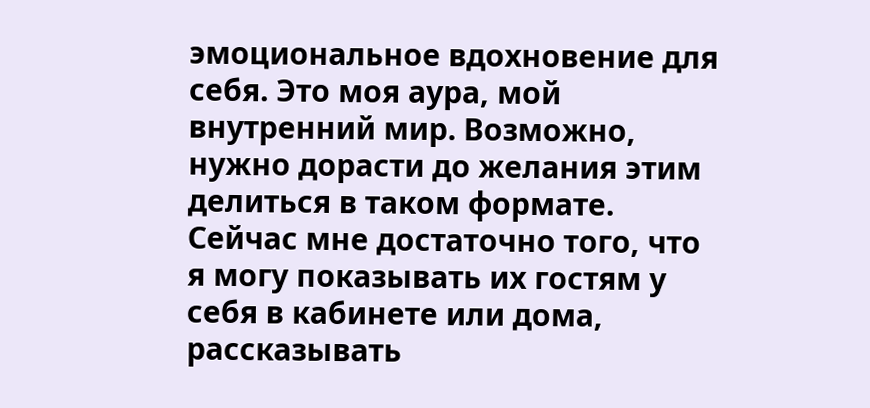эмоциональное вдохновение для себя. Это моя аура, мой внутренний мир. Возможно, нужно дорасти до желания этим делиться в таком формате. Сейчас мне достаточно того, что я могу показывать их гостям у себя в кабинете или дома, рассказывать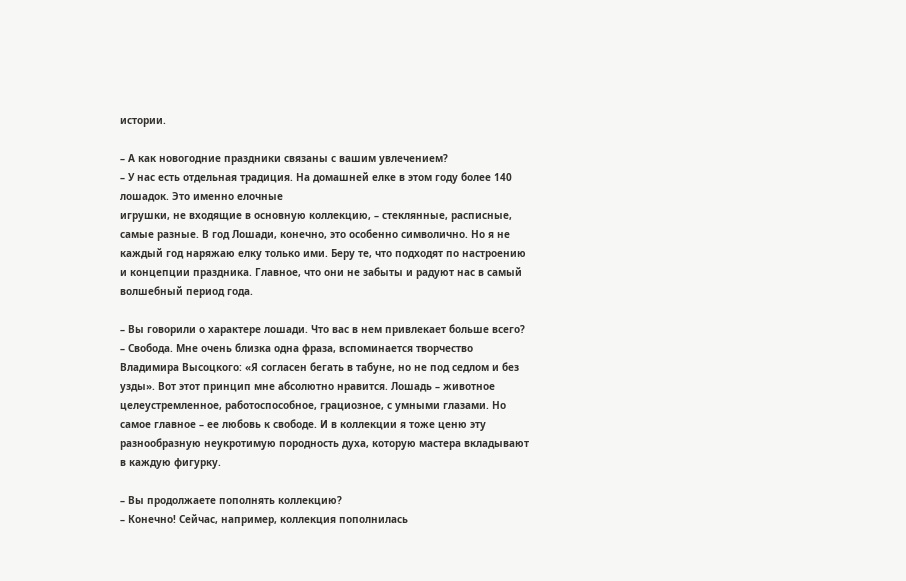истории.

– А как новогодние праздники связаны с вашим увлечением?
– У нас есть отдельная традиция. На домашней елке в этом году более 140 лошадок. Это именно елочные
игрушки, не входящие в основную коллекцию, – стеклянные, расписные, самые разные. В год Лошади, конечно, это особенно символично. Но я не каждый год наряжаю елку только ими. Беру те, что подходят по настроению и концепции праздника. Главное, что они не забыты и радуют нас в самый волшебный период года.

– Вы говорили о характере лошади. Что вас в нем привлекает больше всего?
– Свобода. Мне очень близка одна фраза, вспоминается творчество Владимира Высоцкого: «Я согласен бегать в табуне, но не под седлом и без узды». Вот этот принцип мне абсолютно нравится. Лошадь – животное целеустремленное, работоспособное, грациозное, с умными глазами. Но самое главное – ее любовь к свободе. И в коллекции я тоже ценю эту разнообразную неукротимую породность духа, которую мастера вкладывают в каждую фигурку.

– Вы продолжаете пополнять коллекцию?
– Конечно! Сейчас, например, коллекция пополнилась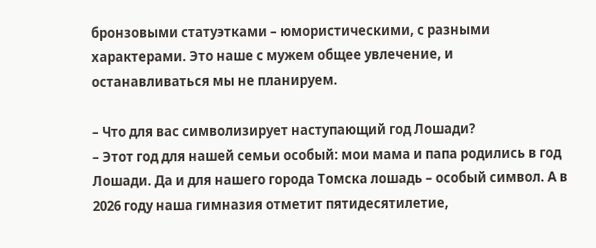бронзовыми статуэтками – юмористическими, с разными характерами. Это наше с мужем общее увлечение, и останавливаться мы не планируем.

– Что для вас символизирует наступающий год Лошади?
– Этот год для нашей семьи особый: мои мама и папа родились в год Лошади. Да и для нашего города Томска лошадь – особый символ. А в 2026 году наша гимназия отметит пятидесятилетие,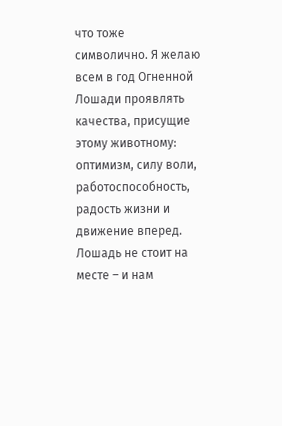что тоже символично. Я желаю всем в год Огненной Лошади проявлять качества, присущие этому животному: оптимизм, силу воли, работоспособность, радость жизни и движение вперед. Лошадь не стоит на месте – и нам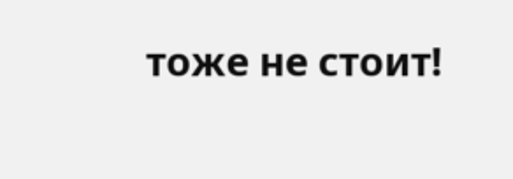тоже не стоит!